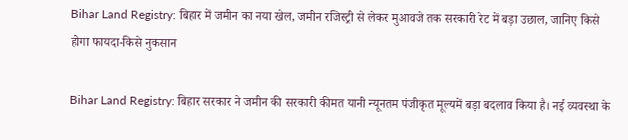Bihar Land Registry: बिहार में जमीन का नया खेल, जमीन रजिस्ट्री से लेकर मुआवजे तक सरकारी रेट में बड़ा उछाल, जानिए किसे होगा फायदा-किसे नुकसान

Bihar Land Registry: बिहार सरकार ने जमीन की सरकारी कीमत यानी न्यूनतम पंजीकृत मूल्यमें बड़ा बदलाव किया है। नई व्यवस्था के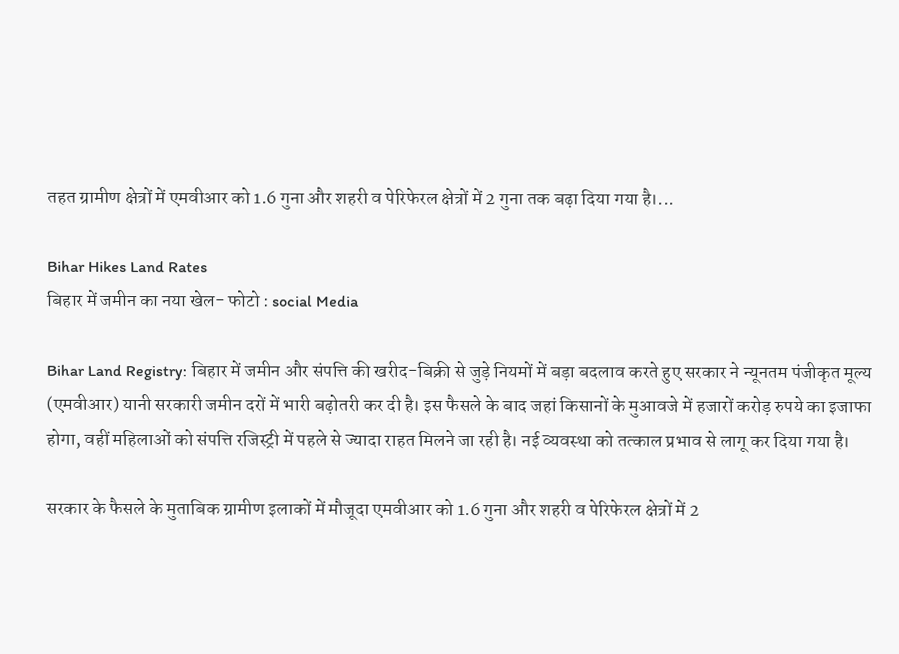तहत ग्रामीण क्षेत्रों में एमवीआर को 1.6 गुना और शहरी व पेरिफेरल क्षेत्रों में 2 गुना तक बढ़ा दिया गया है।...

Bihar Hikes Land Rates
बिहार में जमीन का नया खेल- फोटो : social Media

Bihar Land Registry: बिहार में जमीन और संपत्ति की खरीद-बिक्री से जुड़े नियमों में बड़ा बदलाव करते हुए सरकार ने न्यूनतम पंजीकृत मूल्य (एमवीआर) यानी सरकारी जमीन दरों में भारी बढ़ोतरी कर दी है। इस फैसले के बाद जहां किसानों के मुआवजे में हजारों करोड़ रुपये का इजाफा होगा, वहीं महिलाओं को संपत्ति रजिस्ट्री में पहले से ज्यादा राहत मिलने जा रही है। नई व्यवस्था को तत्काल प्रभाव से लागू कर दिया गया है।

सरकार के फैसले के मुताबिक ग्रामीण इलाकों में मौजूदा एमवीआर को 1.6 गुना और शहरी व पेरिफेरल क्षेत्रों में 2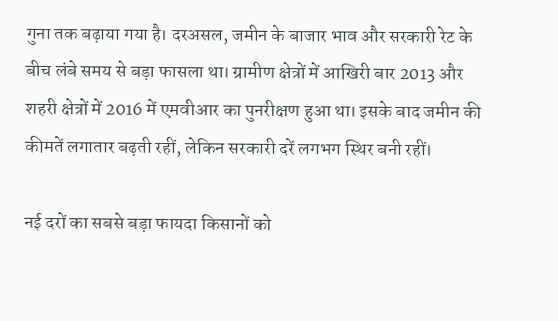गुना तक बढ़ाया गया है। दरअसल, जमीन के बाजार भाव और सरकारी रेट के बीच लंबे समय से बड़ा फासला था। ग्रामीण क्षेत्रों में आखिरी बार 2013 और शहरी क्षेत्रों में 2016 में एमवीआर का पुनरीक्षण हुआ था। इसके बाद जमीन की कीमतें लगातार बढ़ती रहीं, लेकिन सरकारी दरें लगभग स्थिर बनी रहीं।

नई दरों का सबसे बड़ा फायदा किसानों को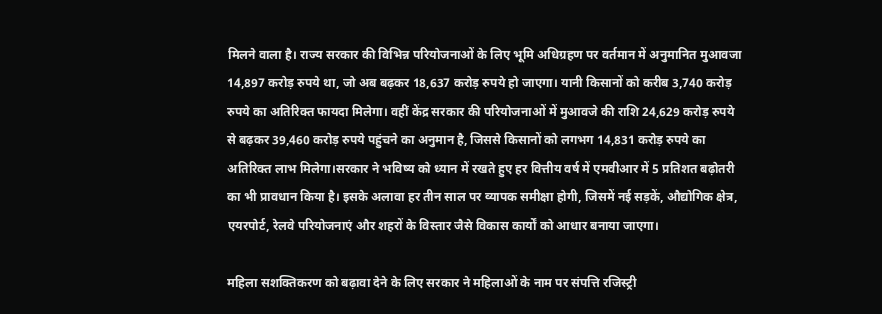मिलने वाला है। राज्य सरकार की विभिन्न परियोजनाओं के लिए भूमि अधिग्रहण पर वर्तमान में अनुमानित मुआवजा 14,897 करोड़ रुपये था, जो अब बढ़कर 18,637 करोड़ रुपये हो जाएगा। यानी किसानों को करीब 3,740 करोड़ रुपये का अतिरिक्त फायदा मिलेगा। वहीं केंद्र सरकार की परियोजनाओं में मुआवजे की राशि 24,629 करोड़ रुपये से बढ़कर 39,460 करोड़ रुपये पहुंचने का अनुमान है, जिससे किसानों को लगभग 14,831 करोड़ रुपये का अतिरिक्त लाभ मिलेगा।सरकार ने भविष्य को ध्यान में रखते हुए हर वित्तीय वर्ष में एमवीआर में 5 प्रतिशत बढ़ोतरी का भी प्रावधान किया है। इसके अलावा हर तीन साल पर व्यापक समीक्षा होगी, जिसमें नई सड़कें, औद्योगिक क्षेत्र, एयरपोर्ट, रेलवे परियोजनाएं और शहरों के विस्तार जैसे विकास कार्यों को आधार बनाया जाएगा।

महिला सशक्तिकरण को बढ़ावा देने के लिए सरकार ने महिलाओं के नाम पर संपत्ति रजिस्ट्री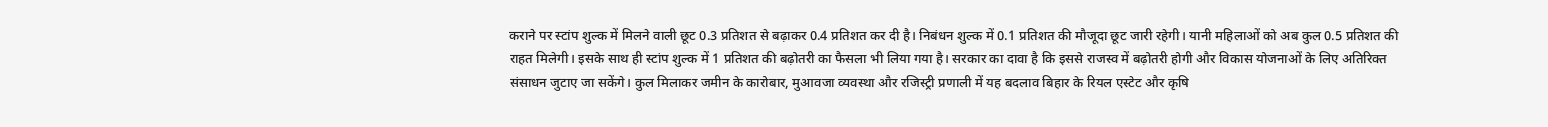कराने पर स्टांप शुल्क में मिलने वाली छूट 0.3 प्रतिशत से बढ़ाकर 0.4 प्रतिशत कर दी है। निबंधन शुल्क में 0.1 प्रतिशत की मौजूदा छूट जारी रहेगी। यानी महिलाओं को अब कुल 0.5 प्रतिशत की राहत मिलेगी। इसके साथ ही स्टांप शुल्क में 1 प्रतिशत की बढ़ोतरी का फैसला भी लिया गया है। सरकार का दावा है कि इससे राजस्व में बढ़ोतरी होगी और विकास योजनाओं के लिए अतिरिक्त संसाधन जुटाए जा सकेंगे। कुल मिलाकर जमीन के कारोबार, मुआवजा व्यवस्था और रजिस्ट्री प्रणाली में यह बदलाव बिहार के रियल एस्टेट और कृषि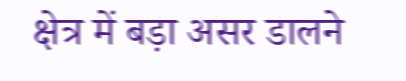क्षेत्र में बड़ा असर डालने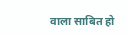वाला साबित हो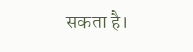सकता है।